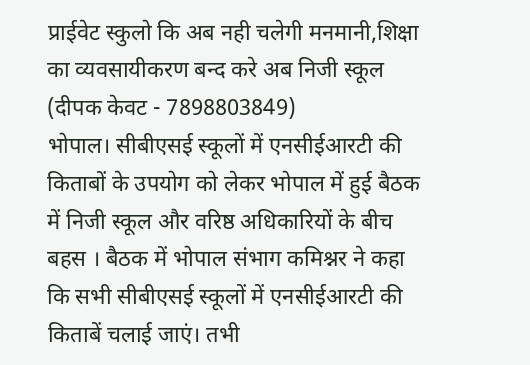प्राईवेट स्कुलो कि अब नही चलेगी मनमानी,शिक्षा का व्यवसायीकरण बन्द करे अब निजी स्कूल
(दीपक केवट - 7898803849)
भोपाल। सीबीएसई स्कूलों में एनसीईआरटी की किताबों के उपयोग को लेकर भोपाल में हुई बैठक में निजी स्कूल और वरिष्ठ अधिकारियों के बीच बहस । बैठक में भोपाल संभाग कमिश्नर ने कहा कि सभी सीबीएसई स्कूलों में एनसीईआरटी की किताबें चलाई जाएं। तभी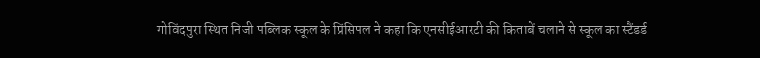गोविंदपुरा स्थित निजी पब्लिक स्कूल के प्रिंसिपल ने कहा कि एनसीईआरटी की किताबें चलाने से स्कूल का स्टैंडर्ड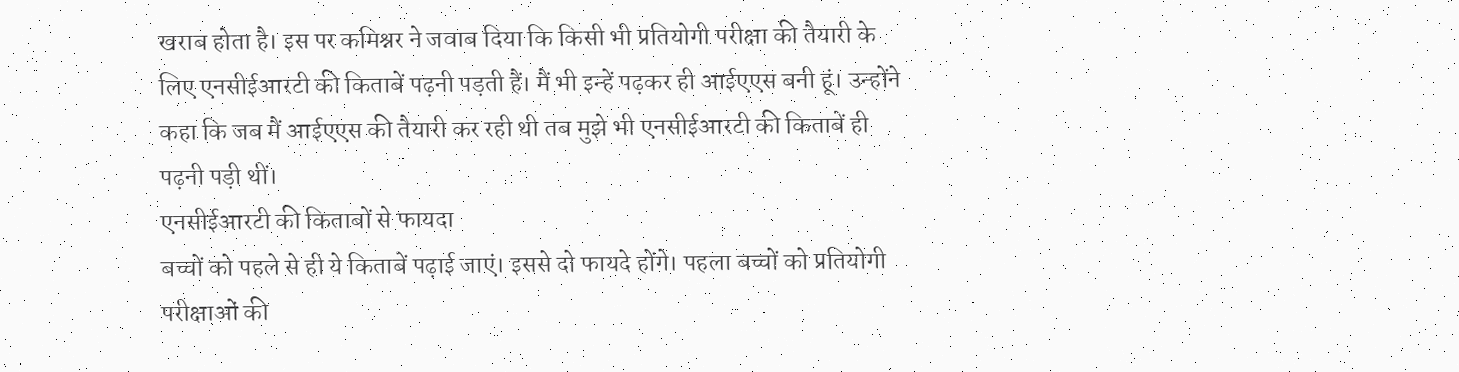खराब होता है। इस पर कमिश्नर ने जवाब दिया कि किसी भी प्रतियोगी परीक्षा की तैयारी के लिए एनसीईआरटी की किताबें पढ़नी पड़ती हैं। मैं भी इन्हें पढ़कर ही आईएएस बनी हूं। उन्होंने कहा कि जब मैं आईएएस की तैयारी कर रही थी तब मुझे भी एनसीईआरटी की किताबें ही पढ़नी पड़ी थीं।
एनसीईआरटी की किताबों से फायदा
बच्चों को पहले से ही ये किताबें पढ़ाई जाएं। इससे दो फायदे होंगे। पहला बच्चों को प्रतियोगी परीक्षाओं की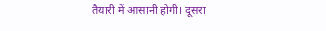तैयारी में आसानी होगी। दूसरा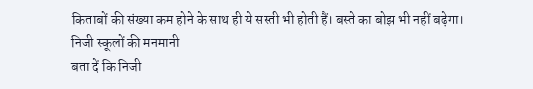किताबों की संख्या कम होने के साथ ही ये सस्ती भी होती हैं। बस्ते का बोझ भी नहीं बढ़ेगा।
निजी स्कूलों की मनमानी
बता दें कि निजी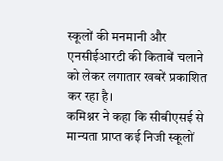स्कूलों की मनमानी और एनसीईआरटी की किताबें चलाने को लेकर लगातार खबरें प्रकाशित कर रहा है।
कमिश्नर ने कहा कि सीबीएसई से मान्यता प्राप्त कई निजी स्कूलों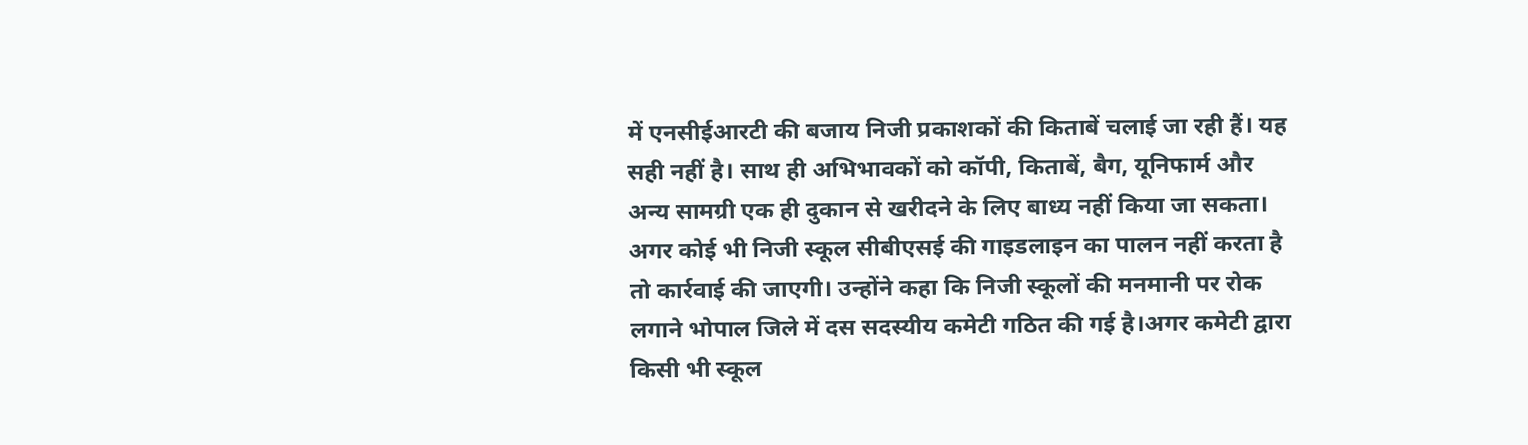में एनसीईआरटी की बजाय निजी प्रकाशकों की किताबें चलाई जा रही हैं। यह सही नहीं है। साथ ही अभिभावकों को कॉपी, किताबें, बैग, यूनिफार्म और अन्य सामग्री एक ही दुकान से खरीदने के लिए बाध्य नहीं किया जा सकता। अगर कोई भी निजी स्कूल सीबीएसई की गाइडलाइन का पालन नहीं करता है तो कार्रवाई की जाएगी। उन्होंने कहा कि निजी स्कूलों की मनमानी पर रोक लगाने भोपाल जिले में दस सदस्यीय कमेटी गठित की गई है।अगर कमेटी द्वारा किसी भी स्कूल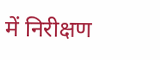में निरीक्षण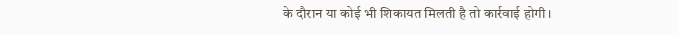के दौरान या कोई भी शिकायत मिलती है तो कार्रवाई होगी।